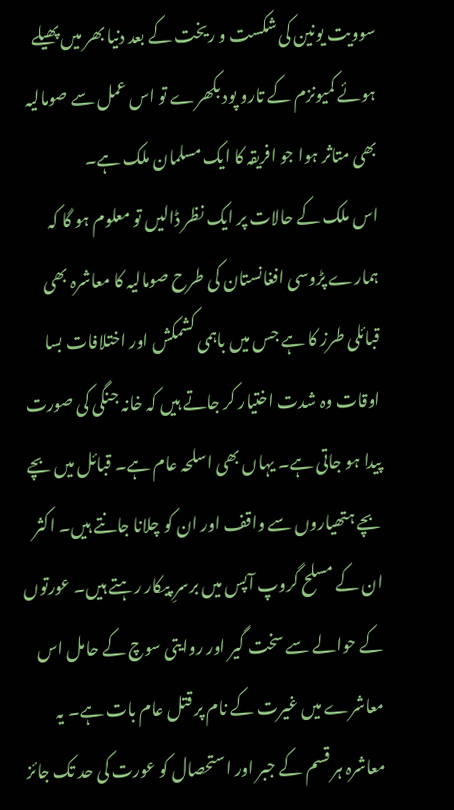سوویت یونین کی شکست و ریخت کے بعد دنیا بھر میں پھیلے ہوئے کمیونزم کے تارو پود بکھرے تو اس عمل سے صومالیہ بھی متاثر ہوا جو افریقہ کا ایک مسلمان ملک ہے۔
اس ملک کے حالات پر ایک نظر ڈالیں تو معلوم ہو گا کہ ہمارے پڑوسی افغانستان کی طرح صومالیہ کا معاشرہ بھی قبائلی طرز کا ہے جس میں باہمی کشمکش اور اختلافات بسا اوقات وہ شدت اختیار کر جاتے ہیں کہ خانہ جنگی کی صورت پیدا ہو جاتی ہے۔ یہاں بھی اسلحہ عام ہے۔ قبائل میں بچے بچے ہتھیاروں سے واقف اور ان کو چلانا جانتے ہیں۔ اکثر ان کے مسلح گروپ آپس میں برسرِ پیکار رہتے ہیں۔ عورتوں کے حوالے سے سخت گیر اور روایتی سوچ کے حامل اس معاشرے میں غیرت کے نام پر قتل عام بات ہے۔ یہ معاشرہ ہر قسم کے جبر اور استحصال کو عورت کی حد تک جائز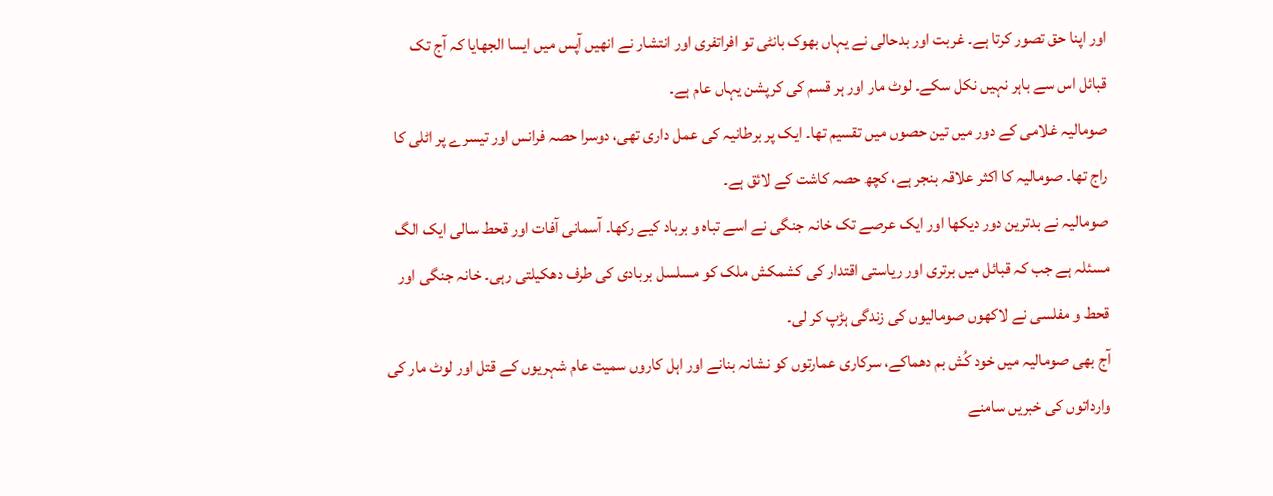اور اپنا حق تصور کرتا ہے۔ غربت اور بدحالی نے یہاں بھوک بانٹی تو افراتفری اور انتشار نے انھیں آپس میں ایسا الجھایا کہ آج تک قبائل اس سے باہر نہیں نکل سکے۔ لوٹ مار اور ہر قسم کی کرپشن یہاں عام ہے۔
صومالیہ غلامی کے دور میں تین حصوں میں تقسیم تھا۔ ایک پر برطانیہ کی عمل داری تھی، دوسرا حصہ فرانس اور تیسرے پر اٹلی کا راج تھا۔ صومالیہ کا اکثر علاقہ بنجر ہے، کچھ حصہ کاشت کے لائق ہے۔
صومالیہ نے بدترین دور دیکھا اور ایک عرصے تک خانہ جنگی نے اسے تباہ و برباد کیے رکھا۔ آسمانی آفات اور قحط سالی ایک الگ مسئلہ ہے جب کہ قبائل میں برتری اور ریاستی اقتدار کی کشمکش ملک کو مسلسل بربادی کی طرف دھکیلتی رہی۔ خانہ جنگی اور قحط و مفلسی نے لاکھوں صومالیوں کی زندگی ہڑپ کر لی۔
آج بھی صومالیہ میں خود کُش بم دھماکے، سرکاری عمارتوں کو نشانہ بنانے اور اہل کاروں سمیت عام شہریوں کے قتل اور لوٹ مار کی وارداتوں کی خبریں سامنے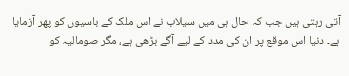آتی رہتی ہیں جب کہ حال ہی میں سیلاب نے اس ملک کے باسیوں کو پھر آزمایا ہے۔ دنیا اس موقع پر ان کی مدد کے لیے آگے بڑھی ہے، مگر صومالیہ کو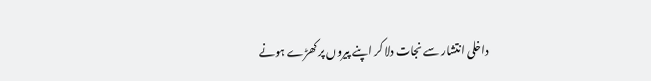داخلی انتشار سے نجات دلا کر اپنے پیروں پر کھڑے ہونے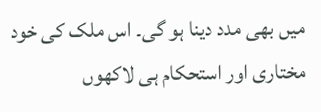میں بھی مدد دینا ہو گی۔ اس ملک کی خود مختاری اور استحکام ہی لاکھوں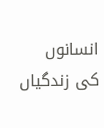انسانوں کی زندگیاں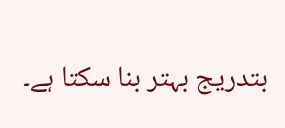بتدریج بہتر بنا سکتا ہے۔